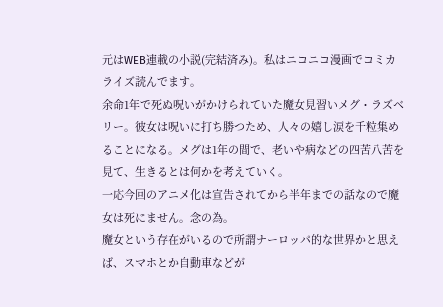元はWEB連載の小説(完結済み)。私はニコニコ漫画でコミカライズ読んでます。
余命1年で死ぬ呪いがかけられていた魔女見習いメグ・ラズベリー。彼女は呪いに打ち勝つため、人々の嬉し涙を千粒集めることになる。メグは1年の間で、老いや病などの四苦八苦を見て、生きるとは何かを考えていく。
一応今回のアニメ化は宣告されてから半年までの話なので魔女は死にません。念の為。
魔女という存在がいるので所謂ナーロッパ的な世界かと思えば、スマホとか自動車などが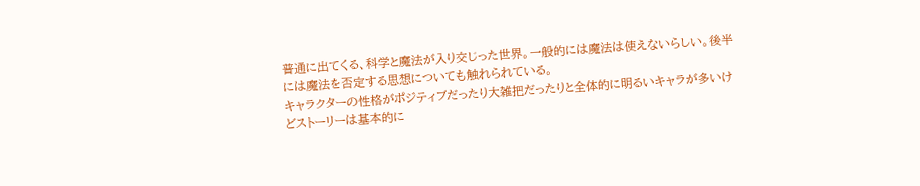普通に出てくる、科学と魔法が入り交じった世界。一般的には魔法は使えないらしい。後半には魔法を否定する思想についても触れられている。
キャラクターの性格がポジティブだったり大雑把だったりと全体的に明るいキャラが多いけどストーリーは基本的に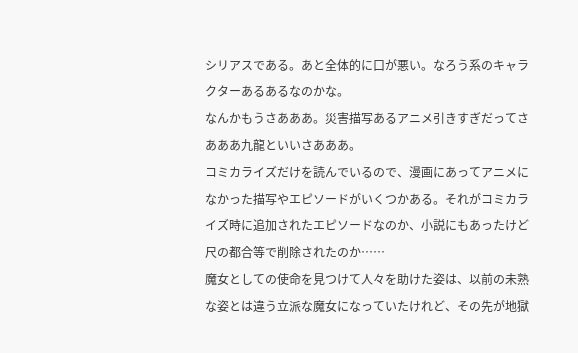シリアスである。あと全体的に口が悪い。なろう系のキャラクターあるあるなのかな。
なんかもうさあああ。災害描写あるアニメ引きすぎだってさあああ九龍といいさあああ。
コミカライズだけを読んでいるので、漫画にあってアニメになかった描写やエピソードがいくつかある。それがコミカライズ時に追加されたエピソードなのか、小説にもあったけど尺の都合等で削除されたのか……
魔女としての使命を見つけて人々を助けた姿は、以前の未熟な姿とは違う立派な魔女になっていたけれど、その先が地獄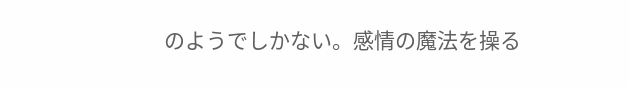のようでしかない。感情の魔法を操る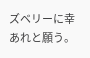ズベリーに幸あれと願う。